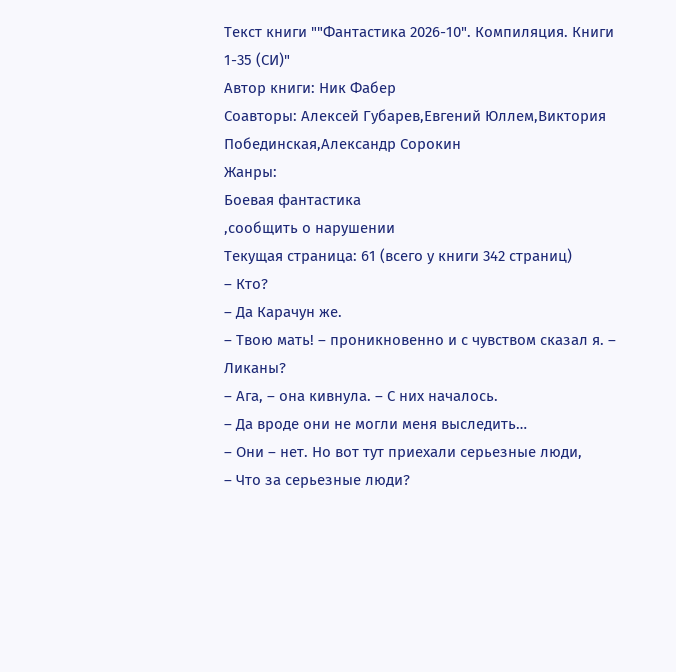Текст книги ""Фантастика 2026-10". Компиляция. Книги 1-35 (СИ)"
Автор книги: Ник Фабер
Соавторы: Алексей Губарев,Евгений Юллем,Виктория Побединская,Александр Сорокин
Жанры:
Боевая фантастика
,сообщить о нарушении
Текущая страница: 61 (всего у книги 342 страниц)
– Кто?
– Да Карачун же.
– Твою мать! – проникновенно и с чувством сказал я. – Ликаны?
– Ага, – она кивнула. – С них началось.
– Да вроде они не могли меня выследить…
– Они – нет. Но вот тут приехали серьезные люди,
– Что за серьезные люди?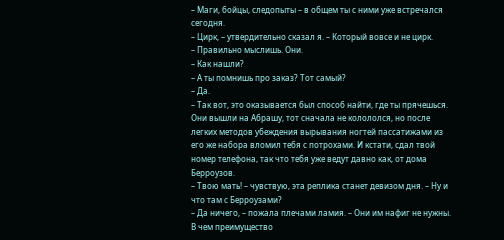– Маги, бойцы, следопыты – в общем ты с ними уже встречался сегодня.
– Цирк, – утвердительно сказал я. – Который вовсе и не цирк.
– Правильно мыслишь. Они.
– Как нашли?
– А ты помнишь про заказ? Тот самый?
– Да.
– Так вот, это оказывается был способ найти, где ты прячешься. Они вышли на Абрашу, тот сначала не колололся, но после легких методов убеждения вырывания ногтей пассатижами из его же набора вломил тебя с потрохами. И кстати, сдал твой номер телефона, так что тебя уже ведут давно как, от дома Берроузов.
– Твою мать! – чувствую, эта реплика станет девизом дня. – Ну и что там с Берроузами?
– Да ничего, – пожала плечами ламия. – Они им нафиг не нужны. В чем преимущество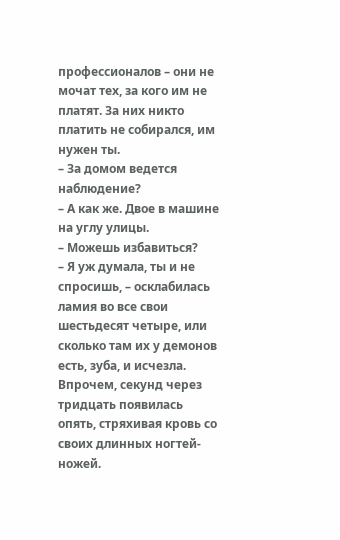профессионалов – они не мочат тех, за кого им не платят. За них никто платить не собирался, им нужен ты.
– За домом ведется наблюдение?
– А как же. Двое в машине на углу улицы.
– Можешь избавиться?
– Я уж думала, ты и не спросишь, – осклабилась ламия во все свои шестьдесят четыре, или сколько там их у демонов есть, зуба, и исчезла. Впрочем, секунд через тридцать появилась опять, стряхивая кровь со своих длинных ногтей-ножей.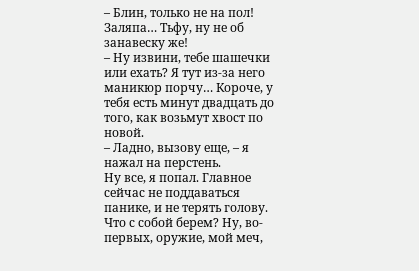– Блин, только не на пол! Заляпа… Тьфу, ну не об занавеску же!
– Ну извини, тебе шашечки или ехать? Я тут из-за него маникюр порчу… Короче, у тебя есть минут двадцать до того, как возьмут хвост по новой.
– Ладно, вызову еще, – я нажал на перстень.
Ну все, я попал. Главное сейчас не поддаваться панике, и не терять голову. Что с собой берем? Ну, во-первых, оружие, мой меч,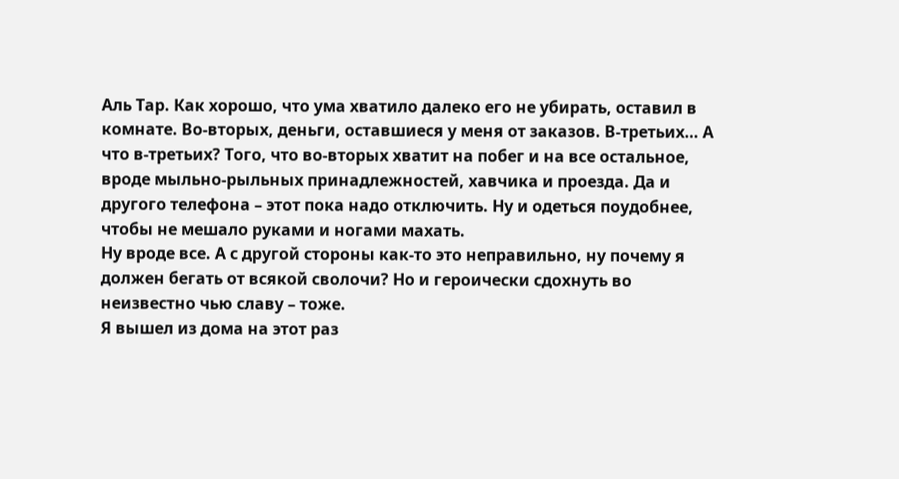Аль Тар. Как хорошо, что ума хватило далеко его не убирать, оставил в комнате. Во-вторых, деньги, оставшиеся у меня от заказов. В-третьих… А что в-третьих? Того, что во-вторых хватит на побег и на все остальное, вроде мыльно-рыльных принадлежностей, хавчика и проезда. Да и другого телефона – этот пока надо отключить. Ну и одеться поудобнее, чтобы не мешало руками и ногами махать.
Ну вроде все. А с другой стороны как-то это неправильно, ну почему я должен бегать от всякой сволочи? Но и героически сдохнуть во неизвестно чью славу – тоже.
Я вышел из дома на этот раз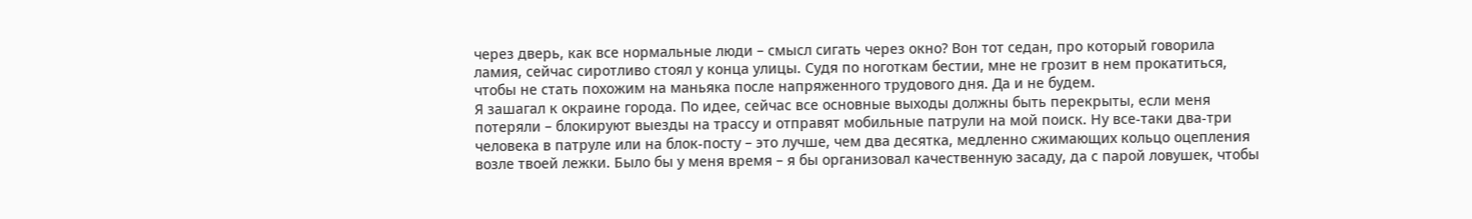через дверь, как все нормальные люди – смысл сигать через окно? Вон тот седан, про который говорила ламия, сейчас сиротливо стоял у конца улицы. Судя по ноготкам бестии, мне не грозит в нем прокатиться, чтобы не стать похожим на маньяка после напряженного трудового дня. Да и не будем.
Я зашагал к окраине города. По идее, сейчас все основные выходы должны быть перекрыты, если меня потеряли – блокируют выезды на трассу и отправят мобильные патрули на мой поиск. Ну все-таки два-три человека в патруле или на блок-посту – это лучше, чем два десятка, медленно сжимающих кольцо оцепления возле твоей лежки. Было бы у меня время – я бы организовал качественную засаду, да с парой ловушек, чтобы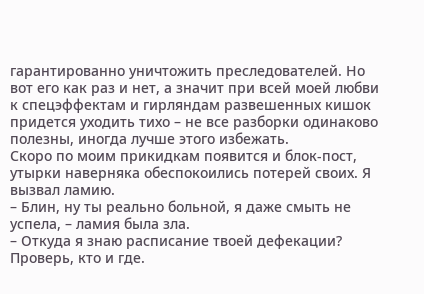гарантированно уничтожить преследователей. Но вот его как раз и нет, а значит при всей моей любви к спецэффектам и гирляндам развешенных кишок придется уходить тихо – не все разборки одинаково полезны, иногда лучше этого избежать.
Скоро по моим прикидкам появится и блок-пост, утырки наверняка обеспокоились потерей своих. Я вызвал ламию.
– Блин, ну ты реально больной, я даже смыть не успела, – ламия была зла.
– Откуда я знаю расписание твоей дефекации? Проверь, кто и где.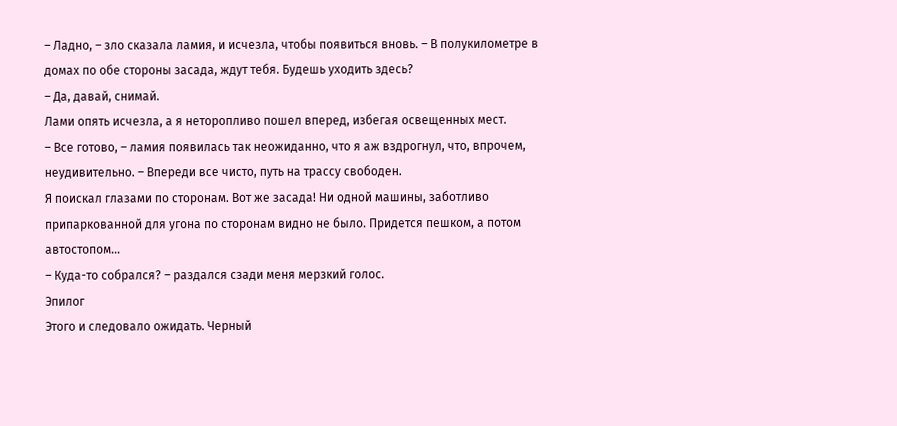– Ладно, – зло сказала ламия, и исчезла, чтобы появиться вновь. – В полукилометре в домах по обе стороны засада, ждут тебя. Будешь уходить здесь?
– Да, давай, снимай.
Лами опять исчезла, а я неторопливо пошел вперед, избегая освещенных мест.
– Все готово, – ламия появилась так неожиданно, что я аж вздрогнул, что, впрочем, неудивительно. – Впереди все чисто, путь на трассу свободен.
Я поискал глазами по сторонам. Вот же засада! Ни одной машины, заботливо припаркованной для угона по сторонам видно не было. Придется пешком, а потом автостопом…
– Куда-то собрался? – раздался сзади меня мерзкий голос.
Эпилог
Этого и следовало ожидать. Черный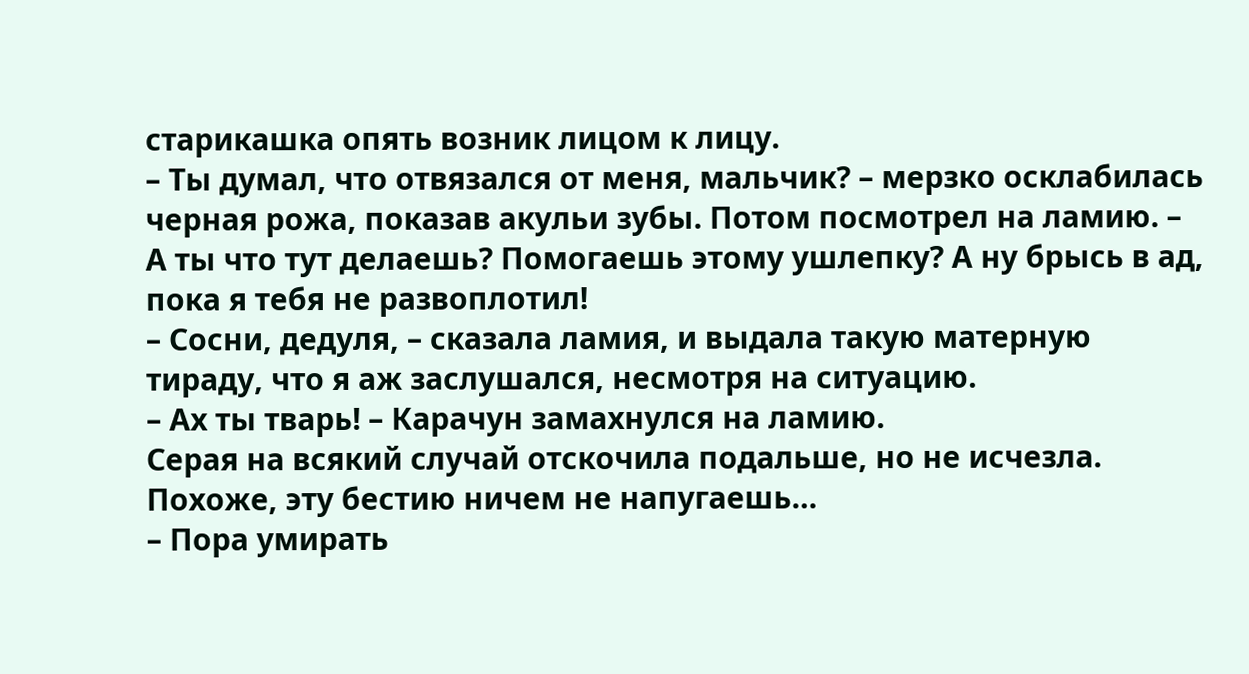старикашка опять возник лицом к лицу.
– Ты думал, что отвязался от меня, мальчик? – мерзко осклабилась черная рожа, показав акульи зубы. Потом посмотрел на ламию. – А ты что тут делаешь? Помогаешь этому ушлепку? А ну брысь в ад, пока я тебя не развоплотил!
– Сосни, дедуля, – сказала ламия, и выдала такую матерную тираду, что я аж заслушался, несмотря на ситуацию.
– Ах ты тварь! – Карачун замахнулся на ламию.
Серая на всякий случай отскочила подальше, но не исчезла. Похоже, эту бестию ничем не напугаешь…
– Пора умирать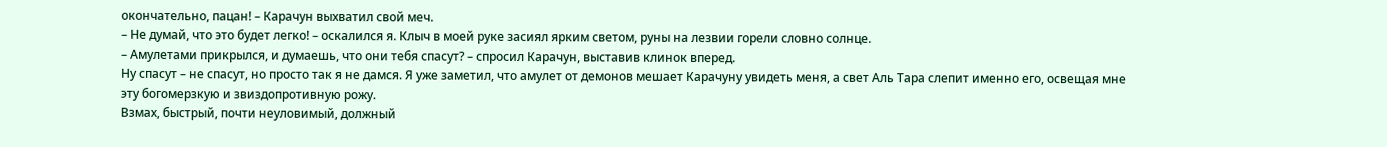окончательно, пацан! – Карачун выхватил свой меч.
– Не думай, что это будет легко! – оскалился я. Клыч в моей руке засиял ярким светом, руны на лезвии горели словно солнце.
– Амулетами прикрылся, и думаешь, что они тебя спасут? – спросил Карачун, выставив клинок вперед.
Ну спасут – не спасут, но просто так я не дамся. Я уже заметил, что амулет от демонов мешает Карачуну увидеть меня, а свет Аль Тара слепит именно его, освещая мне эту богомерзкую и звиздопротивную рожу.
Взмах, быстрый, почти неуловимый, должный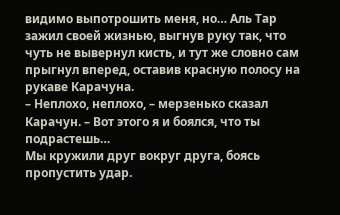видимо выпотрошить меня, но… Аль Тар зажил своей жизнью, выгнув руку так, что чуть не вывернул кисть, и тут же словно сам прыгнул вперед, оставив красную полосу на рукаве Карачуна.
– Неплохо, неплохо, – мерзенько сказал Карачун. – Вот этого я и боялся, что ты подрастешь…
Мы кружили друг вокруг друга, боясь пропустить удар.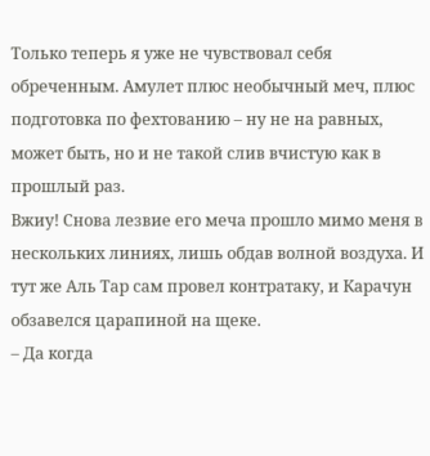Только теперь я уже не чувствовал себя обреченным. Амулет плюс необычный меч, плюс подготовка по фехтованию – ну не на равных, может быть, но и не такой слив вчистую как в прошлый раз.
Вжиу! Снова лезвие его меча прошло мимо меня в нескольких линиях, лишь обдав волной воздуха. И тут же Аль Тар сам провел контратаку, и Карачун обзавелся царапиной на щеке.
– Да когда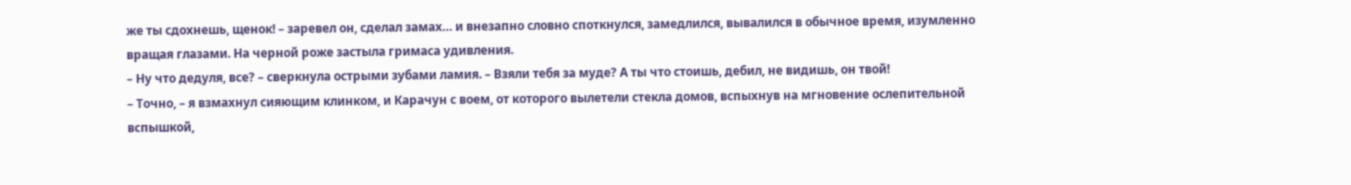же ты сдохнешь, щенок! – заревел он, сделал замах… и внезапно словно споткнулся, замедлился, вывалился в обычное время, изумленно вращая глазами. На черной роже застыла гримаса удивления.
– Ну что дедуля, все? – сверкнула острыми зубами ламия. – Взяли тебя за муде? А ты что стоишь, дебил, не видишь, он твой!
– Точно, – я взмахнул сияющим клинком, и Карачун с воем, от которого вылетели стекла домов, вспыхнув на мгновение ослепительной вспышкой,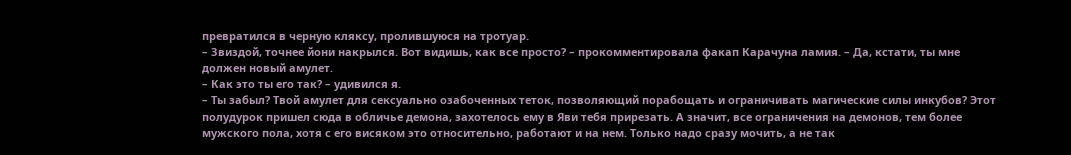превратился в черную кляксу, пролившуюся на тротуар.
– Звиздой, точнее йони накрылся. Вот видишь, как все просто? – прокомментировала факап Карачуна ламия. – Да, кстати, ты мне должен новый амулет.
– Как это ты его так? – удивился я.
– Ты забыл? Твой амулет для сексуально озабоченных теток, позволяющий порабощать и ограничивать магические силы инкубов? Этот полудурок пришел сюда в обличье демона, захотелось ему в Яви тебя прирезать. А значит, все ограничения на демонов, тем более мужского пола, хотя с его висяком это относительно, работают и на нем. Только надо сразу мочить, а не так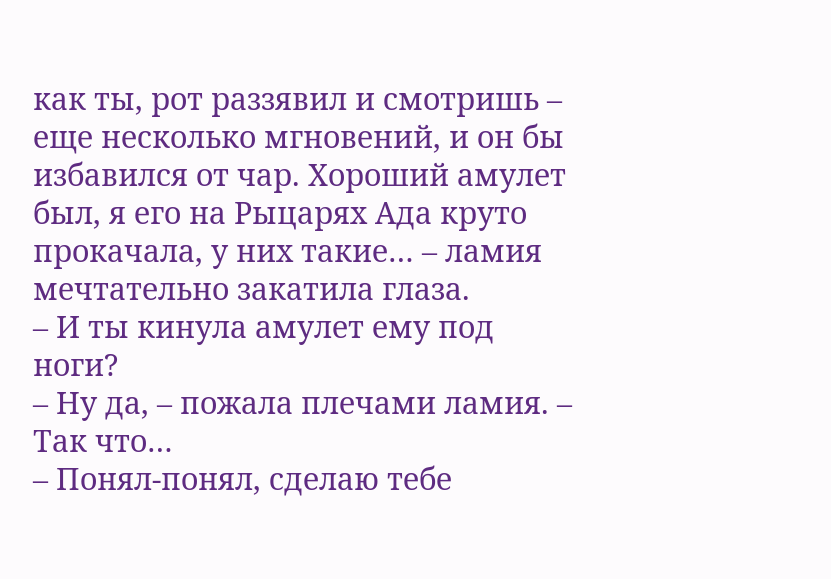как ты, рот раззявил и смотришь – еще несколько мгновений, и он бы избавился от чар. Хороший амулет был, я его на Рыцарях Ада круто прокачала, у них такие… – ламия мечтательно закатила глаза.
– И ты кинула амулет ему под ноги?
– Ну да, – пожала плечами ламия. – Так что…
– Понял-понял, сделаю тебе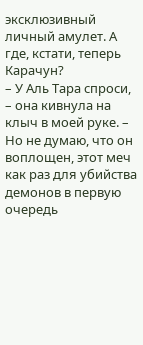эксклюзивный личный амулет. А где, кстати, теперь Карачун?
– У Аль Тара спроси, – она кивнула на клыч в моей руке. – Но не думаю, что он воплощен, этот меч как раз для убийства демонов в первую очередь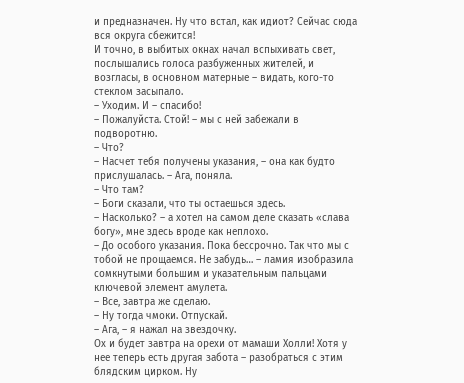и предназначен. Ну что встал, как идиот? Сейчас сюда вся округа сбежится!
И точно, в выбитых окнах начал вспыхивать свет, послышались голоса разбуженных жителей, и возгласы, в основном матерные – видать, кого-то стеклом засыпало.
– Уходим. И – спасибо!
– Пожалуйста. Стой! – мы с ней забежали в подворотню.
– Что?
– Насчет тебя получены указания, – она как будто прислушалась. – Ага, поняла.
– Что там?
– Боги сказали, что ты остаешься здесь.
– Насколько? – а хотел на самом деле сказать «слава богу», мне здесь вроде как неплохо.
– До особого указания. Пока бессрочно. Так что мы с тобой не прощаемся. Не забудь… – ламия изобразила сомкнутыми большим и указательным пальцами ключевой элемент амулета.
– Все, завтра же сделаю.
– Ну тогда чмоки. Отпускай.
– Ага, – я нажал на звездочку.
Ох и будет завтра на орехи от мамаши Холли! Хотя у нее теперь есть другая забота – разобраться с этим блядским цирком. Ну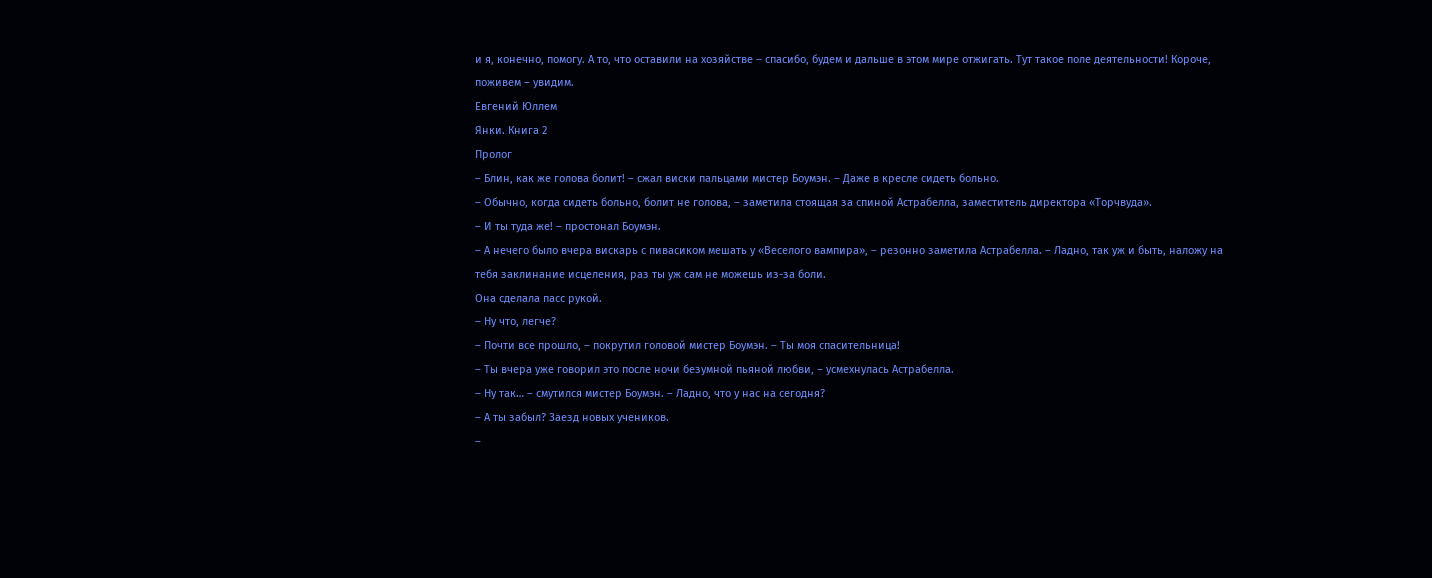и я, конечно, помогу. А то, что оставили на хозяйстве – спасибо, будем и дальше в этом мире отжигать. Тут такое поле деятельности! Короче, поживем – увидим.
Евгений Юллем
Янки. Книга 2
Пролог
– Блин, как же голова болит! – сжал виски пальцами мистер Боумэн. – Даже в кресле сидеть больно.
– Обычно, когда сидеть больно, болит не голова, – заметила стоящая за спиной Астрабелла, заместитель директора «Торчвуда».
– И ты туда же! – простонал Боумэн.
– А нечего было вчера вискарь с пивасиком мешать у «Веселого вампира», – резонно заметила Астрабелла. – Ладно, так уж и быть, наложу на тебя заклинание исцеления, раз ты уж сам не можешь из-за боли.
Она сделала пасс рукой.
– Ну что, легче?
– Почти все прошло, – покрутил головой мистер Боумэн. – Ты моя спасительница!
– Ты вчера уже говорил это после ночи безумной пьяной любви, – усмехнулась Астрабелла.
– Ну так… – смутился мистер Боумэн. – Ладно, что у нас на сегодня?
– А ты забыл? Заезд новых учеников.
–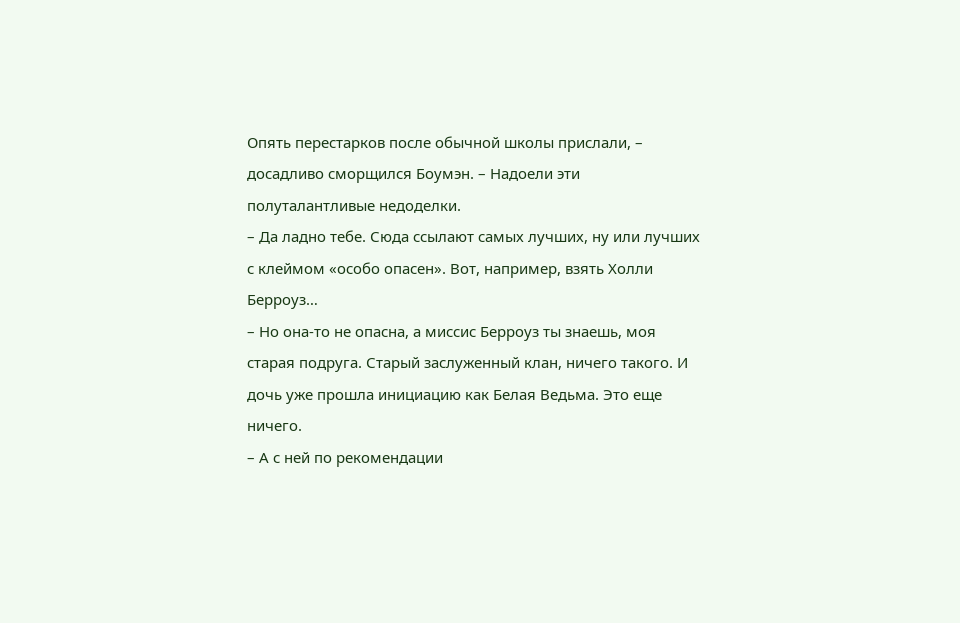Опять перестарков после обычной школы прислали, – досадливо сморщился Боумэн. – Надоели эти полуталантливые недоделки.
– Да ладно тебе. Сюда ссылают самых лучших, ну или лучших с клеймом «особо опасен». Вот, например, взять Холли Берроуз…
– Но она-то не опасна, а миссис Берроуз ты знаешь, моя старая подруга. Старый заслуженный клан, ничего такого. И дочь уже прошла инициацию как Белая Ведьма. Это еще ничего.
– А с ней по рекомендации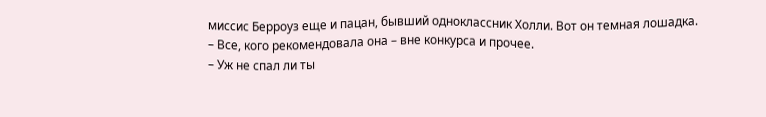миссис Берроуз еще и пацан, бывший одноклассник Холли. Вот он темная лошадка.
– Все, кого рекомендовала она – вне конкурса и прочее.
– Уж не спал ли ты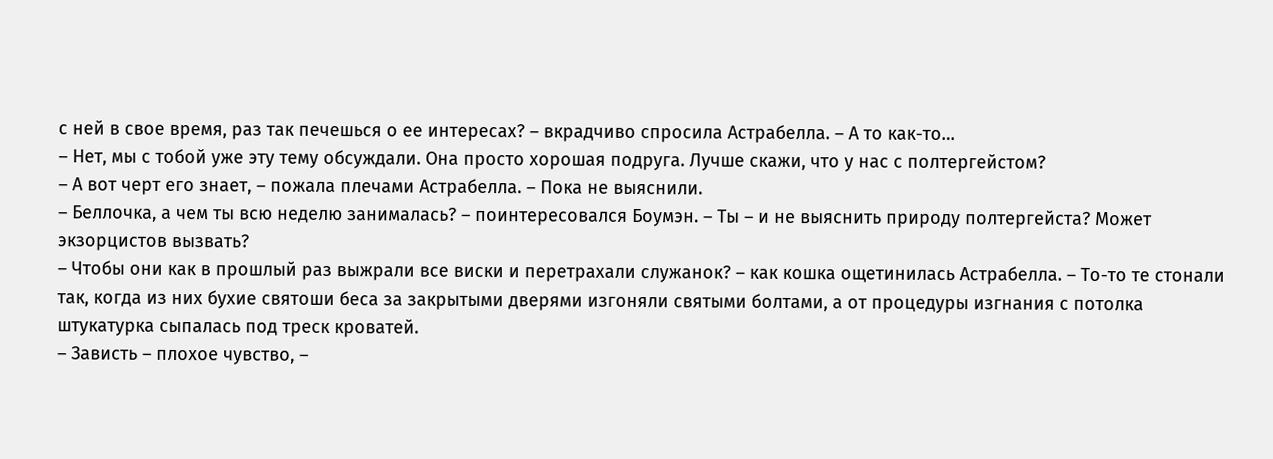с ней в свое время, раз так печешься о ее интересах? – вкрадчиво спросила Астрабелла. – А то как-то…
– Нет, мы с тобой уже эту тему обсуждали. Она просто хорошая подруга. Лучше скажи, что у нас с полтергейстом?
– А вот черт его знает, – пожала плечами Астрабелла. – Пока не выяснили.
– Беллочка, а чем ты всю неделю занималась? – поинтересовался Боумэн. – Ты – и не выяснить природу полтергейста? Может экзорцистов вызвать?
– Чтобы они как в прошлый раз выжрали все виски и перетрахали служанок? – как кошка ощетинилась Астрабелла. – То-то те стонали так, когда из них бухие святоши беса за закрытыми дверями изгоняли святыми болтами, а от процедуры изгнания с потолка штукатурка сыпалась под треск кроватей.
– Зависть – плохое чувство, –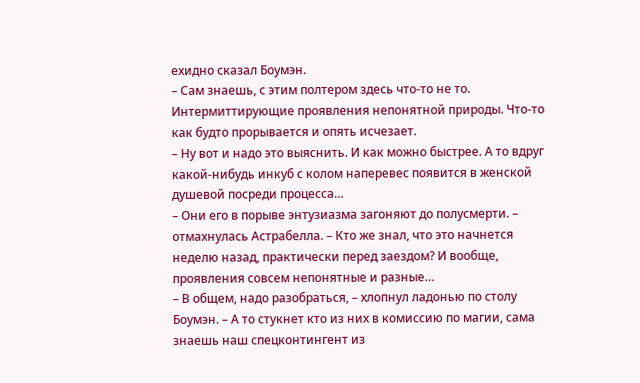ехидно сказал Боумэн.
– Сам знаешь, с этим полтером здесь что-то не то. Интермиттирующие проявления непонятной природы. Что-то как будто прорывается и опять исчезает.
– Ну вот и надо это выяснить. И как можно быстрее. А то вдруг какой-нибудь инкуб с колом наперевес появится в женской душевой посреди процесса…
– Они его в порыве энтузиазма загоняют до полусмерти. – отмахнулась Астрабелла. – Кто же знал, что это начнется неделю назад, практически перед заездом? И вообще, проявления совсем непонятные и разные…
– В общем, надо разобраться, – хлопнул ладонью по столу Боумэн. – А то стукнет кто из них в комиссию по магии, сама знаешь наш спецконтингент из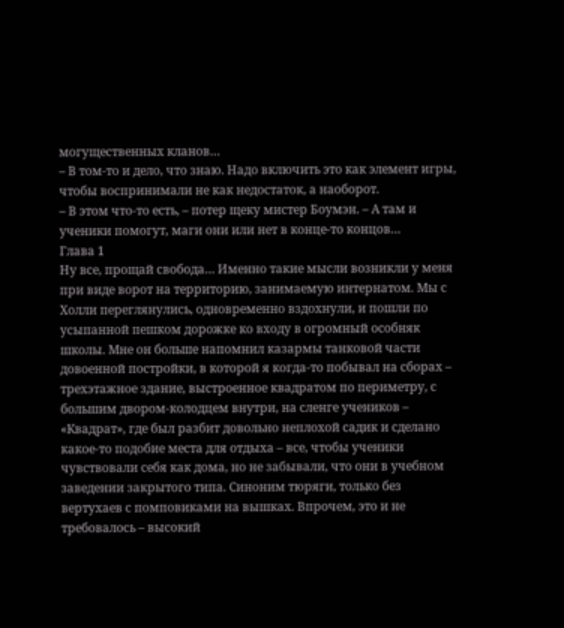могущественных кланов…
– В том-то и дело, что знаю. Надо включить это как элемент игры, чтобы воспринимали не как недостаток, а наоборот.
– В этом что-то есть, – потер щеку мистер Боумэн. – А там и ученики помогут, маги они или нет в конце-то концов…
Глава 1
Ну все, прощай свобода… Именно такие мысли возникли у меня при виде ворот на территорию, занимаемую интернатом. Мы с Холли переглянулись, одновременно вздохнули, и пошли по усыпанной пешком дорожке ко входу в огромный особняк школы. Мне он больше напомнил казармы танковой части довоенной постройки, в которой я когда-то побывал на сборах – трехэтажное здание, выстроенное квадратом по периметру, с большим двором-колодцем внутри, на сленге учеников – «Квадрат», где был разбит довольно неплохой садик и сделано какое-то подобие места для отдыха – все, чтобы ученики чувствовали себя как дома, но не забывали, что они в учебном заведении закрытого типа. Синоним тюряги, только без вертухаев с помповиками на вышках. Впрочем, это и не требовалось – высокий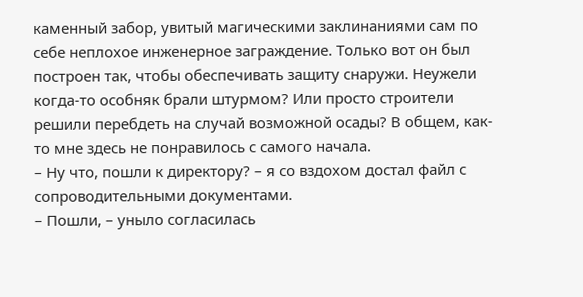каменный забор, увитый магическими заклинаниями сам по себе неплохое инженерное заграждение. Только вот он был построен так, чтобы обеспечивать защиту снаружи. Неужели когда-то особняк брали штурмом? Или просто строители решили перебдеть на случай возможной осады? В общем, как-то мне здесь не понравилось с самого начала.
– Ну что, пошли к директору? – я со вздохом достал файл с сопроводительными документами.
– Пошли, – уныло согласилась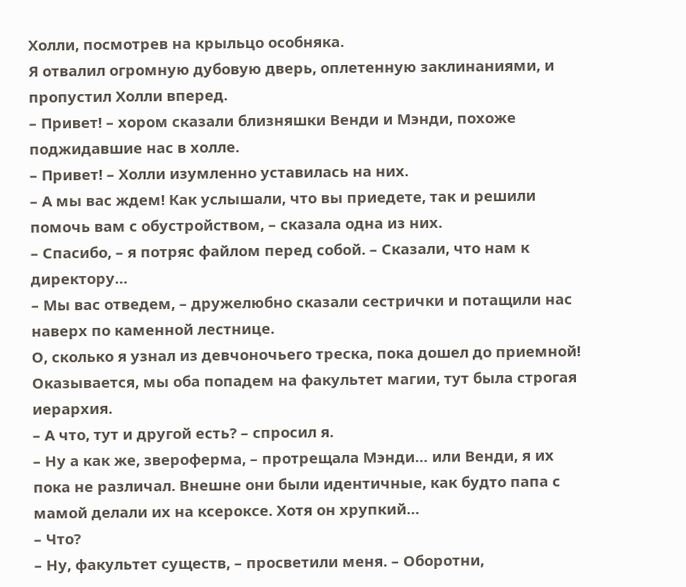Холли, посмотрев на крыльцо особняка.
Я отвалил огромную дубовую дверь, оплетенную заклинаниями, и пропустил Холли вперед.
– Привет! – хором сказали близняшки Венди и Мэнди, похоже поджидавшие нас в холле.
– Привет! – Холли изумленно уставилась на них.
– А мы вас ждем! Как услышали, что вы приедете, так и решили помочь вам с обустройством, – сказала одна из них.
– Спасибо, – я потряс файлом перед собой. – Сказали, что нам к директору…
– Мы вас отведем, – дружелюбно сказали сестрички и потащили нас наверх по каменной лестнице.
О, сколько я узнал из девчоночьего треска, пока дошел до приемной! Оказывается, мы оба попадем на факультет магии, тут была строгая иерархия.
– А что, тут и другой есть? – спросил я.
– Ну а как же, звероферма, – протрещала Мэнди… или Венди, я их пока не различал. Внешне они были идентичные, как будто папа с мамой делали их на ксероксе. Хотя он хрупкий…
– Что?
– Ну, факультет существ, – просветили меня. – Оборотни,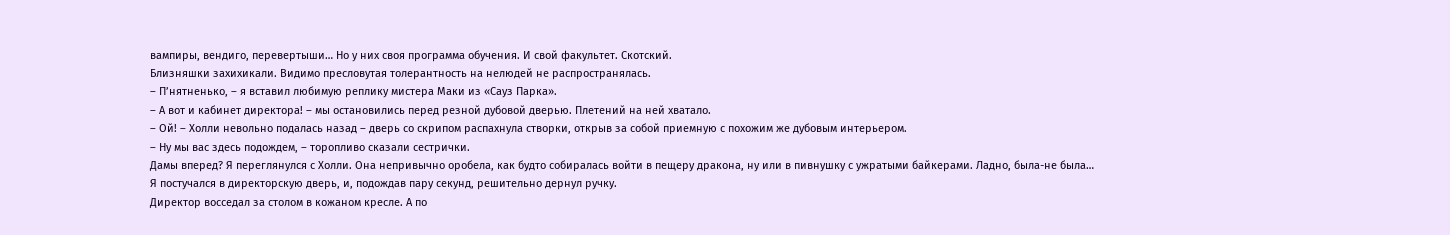вампиры, вендиго, перевертыши… Но у них своя программа обучения. И свой факультет. Скотский.
Близняшки захихикали. Видимо пресловутая толерантность на нелюдей не распространялась.
– П’нятненько, – я вставил любимую реплику мистера Маки из «Сауз Парка».
– А вот и кабинет директора! – мы остановились перед резной дубовой дверью. Плетений на ней хватало.
– Ой! – Холли невольно подалась назад – дверь со скрипом распахнула створки, открыв за собой приемную с похожим же дубовым интерьером.
– Ну мы вас здесь подождем, – торопливо сказали сестрички.
Дамы вперед? Я переглянулся с Холли. Она непривычно оробела, как будто собиралась войти в пещеру дракона, ну или в пивнушку с ужратыми байкерами. Ладно, была-не была…
Я постучался в директорскую дверь, и, подождав пару секунд, решительно дернул ручку.
Директор восседал за столом в кожаном кресле. А по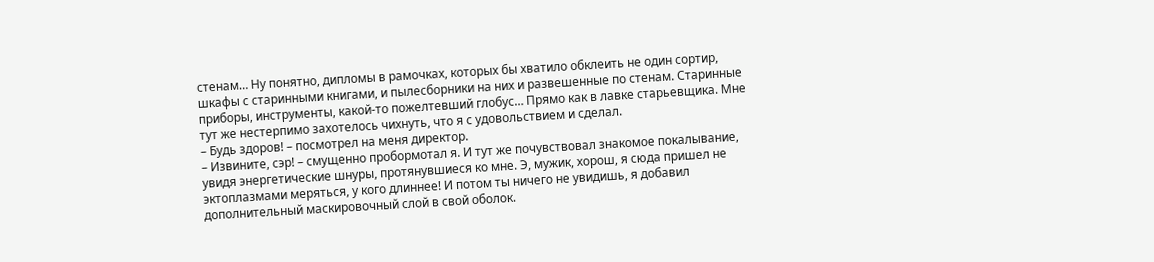стенам… Ну понятно, дипломы в рамочках, которых бы хватило обклеить не один сортир, шкафы с старинными книгами, и пылесборники на них и развешенные по стенам. Старинные приборы, инструменты, какой-то пожелтевший глобус… Прямо как в лавке старьевщика. Мне тут же нестерпимо захотелось чихнуть, что я с удовольствием и сделал.
– Будь здоров! – посмотрел на меня директор.
– Извините, сэр! – смущенно пробормотал я. И тут же почувствовал знакомое покалывание, увидя энергетические шнуры, протянувшиеся ко мне. Э, мужик, хорош, я сюда пришел не эктоплазмами меряться, у кого длиннее! И потом ты ничего не увидишь, я добавил дополнительный маскировочный слой в свой оболок.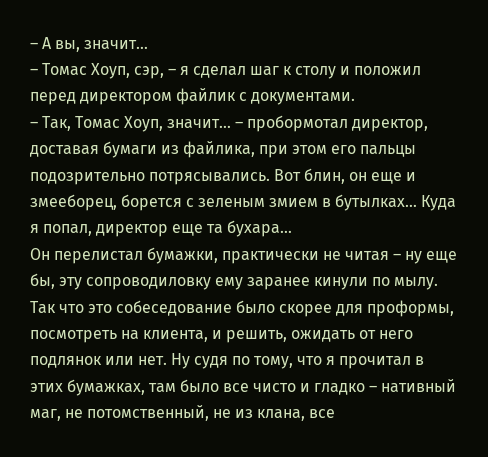– А вы, значит…
– Томас Хоуп, сэр, – я сделал шаг к столу и положил перед директором файлик с документами.
– Так, Томас Хоуп, значит… – пробормотал директор, доставая бумаги из файлика, при этом его пальцы подозрительно потрясывались. Вот блин, он еще и змееборец, борется с зеленым змием в бутылках… Куда я попал, директор еще та бухара…
Он перелистал бумажки, практически не читая – ну еще бы, эту сопроводиловку ему заранее кинули по мылу. Так что это собеседование было скорее для проформы, посмотреть на клиента, и решить, ожидать от него подлянок или нет. Ну судя по тому, что я прочитал в этих бумажках, там было все чисто и гладко – нативный маг, не потомственный, не из клана, все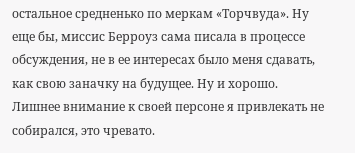остальное средненько по меркам «Торчвуда». Ну еще бы, миссис Берроуз сама писала в процессе обсуждения, не в ее интересах было меня сдавать, как свою заначку на будущее. Ну и хорошо. Лишнее внимание к своей персоне я привлекать не собирался, это чревато.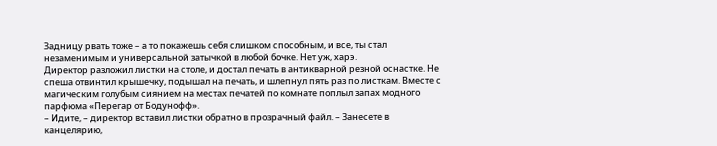Задницу рвать тоже – а то покажешь себя слишком способным, и все, ты стал незаменимым и универсальной затычкой в любой бочке. Нет уж, харэ.
Директор разложил листки на столе, и достал печать в антикварной резной оснастке. Не спеша отвинтил крышечку, подышал на печать, и шлепнул пять раз по листкам. Вместе с магическим голубым сиянием на местах печатей по комнате поплыл запах модного парфюма «Перегар от Бодунофф».
– Идите, – директор вставил листки обратно в прозрачный файл. – Занесете в канцелярию,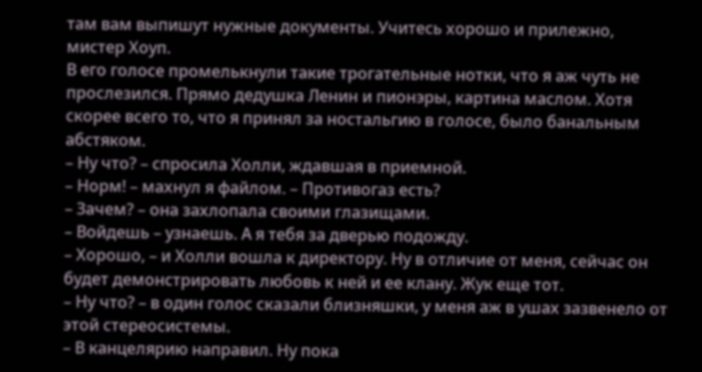там вам выпишут нужные документы. Учитесь хорошо и прилежно, мистер Хоуп.
В его голосе промелькнули такие трогательные нотки, что я аж чуть не прослезился. Прямо дедушка Ленин и пионэры, картина маслом. Хотя скорее всего то, что я принял за ностальгию в голосе, было банальным абстяком.
– Ну что? – спросила Холли, ждавшая в приемной.
– Норм! – махнул я файлом. – Противогаз есть?
– Зачем? – она захлопала своими глазищами.
– Войдешь – узнаешь. А я тебя за дверью подожду.
– Хорошо, – и Холли вошла к директору. Ну в отличие от меня, сейчас он будет демонстрировать любовь к ней и ее клану. Жук еще тот.
– Ну что? – в один голос сказали близняшки, у меня аж в ушах зазвенело от этой стереосистемы.
– В канцелярию направил. Ну пока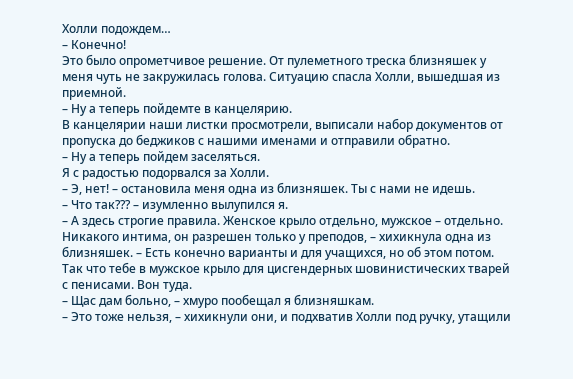Холли подождем…
– Конечно!
Это было опрометчивое решение. От пулеметного треска близняшек у меня чуть не закружилась голова. Ситуацию спасла Холли, вышедшая из приемной.
– Ну а теперь пойдемте в канцелярию.
В канцелярии наши листки просмотрели, выписали набор документов от пропуска до беджиков с нашими именами и отправили обратно.
– Ну а теперь пойдем заселяться.
Я с радостью подорвался за Холли.
– Э, нет! – остановила меня одна из близняшек. Ты с нами не идешь.
– Что так??? – изумленно вылупился я.
– А здесь строгие правила. Женское крыло отдельно, мужское – отдельно. Никакого интима, он разрешен только у преподов, – хихикнула одна из близняшек. – Есть конечно варианты и для учащихся, но об этом потом. Так что тебе в мужское крыло для цисгендерных шовинистических тварей с пенисами. Вон туда.
– Щас дам больно, – хмуро пообещал я близняшкам.
– Это тоже нельзя, – хихикнули они, и подхватив Холли под ручку, утащили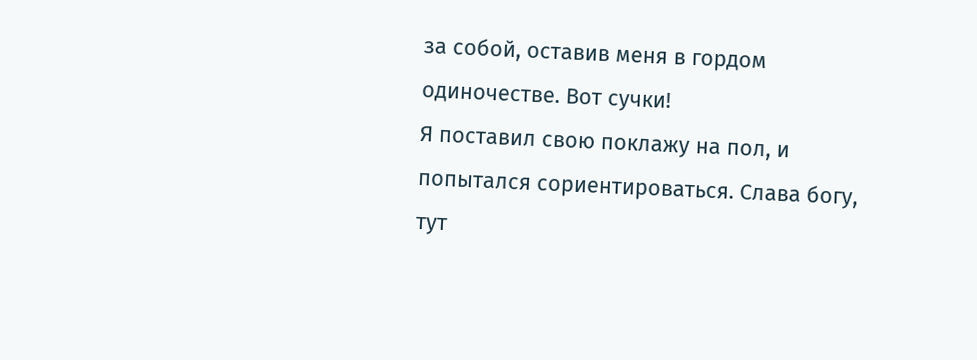за собой, оставив меня в гордом одиночестве. Вот сучки!
Я поставил свою поклажу на пол, и попытался сориентироваться. Слава богу, тут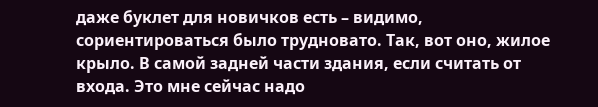даже буклет для новичков есть – видимо, сориентироваться было трудновато. Так, вот оно, жилое крыло. В самой задней части здания, если считать от входа. Это мне сейчас надо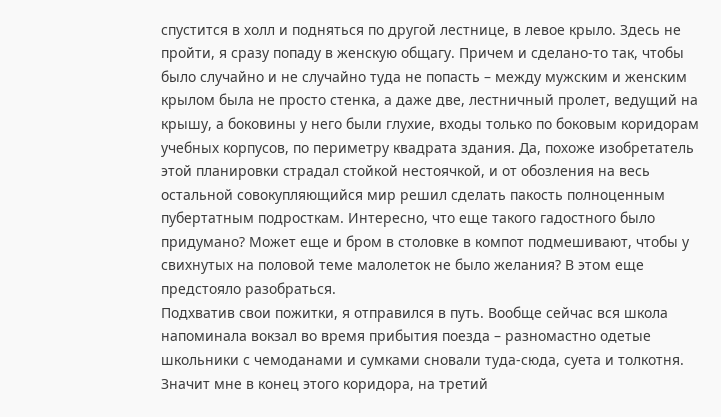спустится в холл и подняться по другой лестнице, в левое крыло. Здесь не пройти, я сразу попаду в женскую общагу. Причем и сделано-то так, чтобы было случайно и не случайно туда не попасть – между мужским и женским крылом была не просто стенка, а даже две, лестничный пролет, ведущий на крышу, а боковины у него были глухие, входы только по боковым коридорам учебных корпусов, по периметру квадрата здания. Да, похоже изобретатель этой планировки страдал стойкой нестоячкой, и от обозления на весь остальной совокупляющийся мир решил сделать пакость полноценным пубертатным подросткам. Интересно, что еще такого гадостного было придумано? Может еще и бром в столовке в компот подмешивают, чтобы у свихнутых на половой теме малолеток не было желания? В этом еще предстояло разобраться.
Подхватив свои пожитки, я отправился в путь. Вообще сейчас вся школа напоминала вокзал во время прибытия поезда – разномастно одетые школьники с чемоданами и сумками сновали туда-сюда, суета и толкотня. Значит мне в конец этого коридора, на третий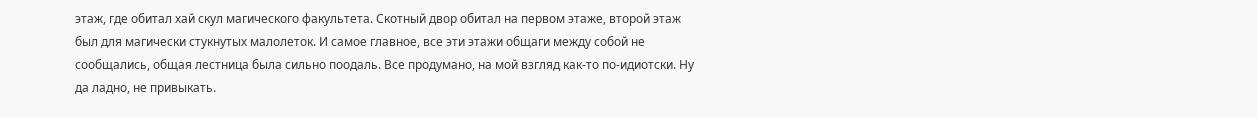этаж, где обитал хай скул магического факультета. Скотный двор обитал на первом этаже, второй этаж был для магически стукнутых малолеток. И самое главное, все эти этажи общаги между собой не сообщались, общая лестница была сильно поодаль. Все продумано, на мой взгляд как-то по-идиотски. Ну да ладно, не привыкать.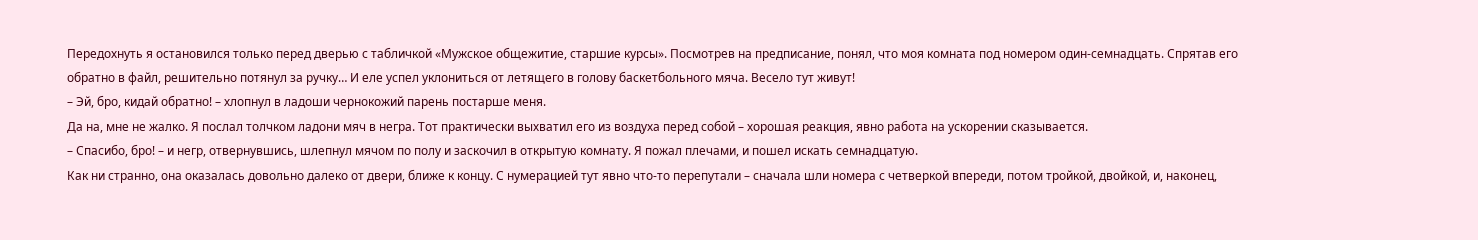Передохнуть я остановился только перед дверью с табличкой «Мужское общежитие, старшие курсы». Посмотрев на предписание, понял, что моя комната под номером один-семнадцать. Спрятав его обратно в файл, решительно потянул за ручку… И еле успел уклониться от летящего в голову баскетбольного мяча. Весело тут живут!
– Эй, бро, кидай обратно! – хлопнул в ладоши чернокожий парень постарше меня.
Да на, мне не жалко. Я послал толчком ладони мяч в негра. Тот практически выхватил его из воздуха перед собой – хорошая реакция, явно работа на ускорении сказывается.
– Спасибо, бро! – и негр, отвернувшись, шлепнул мячом по полу и заскочил в открытую комнату. Я пожал плечами, и пошел искать семнадцатую.
Как ни странно, она оказалась довольно далеко от двери, ближе к концу. С нумерацией тут явно что-то перепутали – сначала шли номера с четверкой впереди, потом тройкой, двойкой, и, наконец,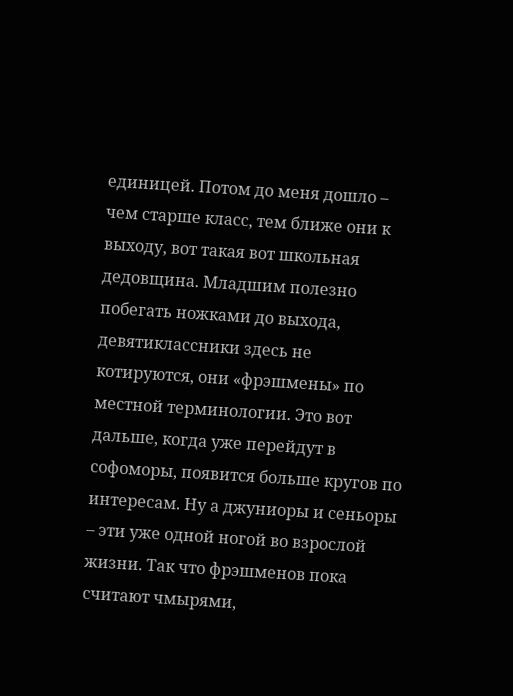единицей. Потом до меня дошло – чем старше класс, тем ближе они к выходу, вот такая вот школьная дедовщина. Младшим полезно побегать ножками до выхода, девятиклассники здесь не котируются, они «фрэшмены» по местной терминологии. Это вот дальше, когда уже перейдут в софоморы, появится больше кругов по интересам. Ну а джуниоры и сеньоры – эти уже одной ногой во взрослой жизни. Так что фрэшменов пока считают чмырями,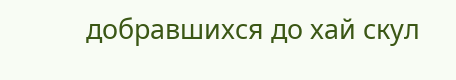добравшихся до хай скул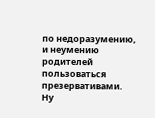по недоразумению, и неумению родителей пользоваться презервативами.
Ну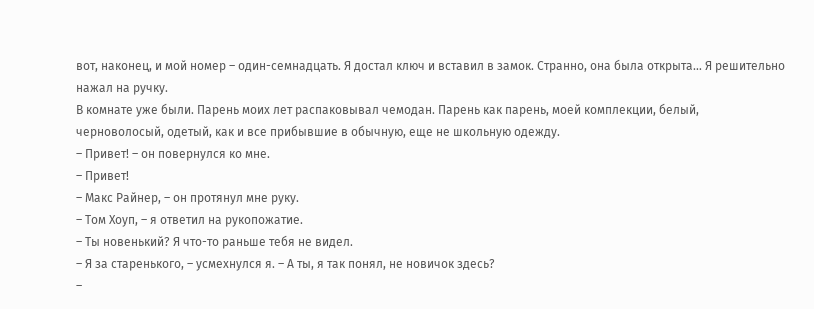вот, наконец, и мой номер – один-семнадцать. Я достал ключ и вставил в замок. Странно, она была открыта… Я решительно нажал на ручку.
В комнате уже были. Парень моих лет распаковывал чемодан. Парень как парень, моей комплекции, белый, черноволосый, одетый, как и все прибывшие в обычную, еще не школьную одежду.
– Привет! – он повернулся ко мне.
– Привет!
– Макс Райнер, – он протянул мне руку.
– Том Хоуп, – я ответил на рукопожатие.
– Ты новенький? Я что-то раньше тебя не видел.
– Я за старенького, – усмехнулся я. – А ты, я так понял, не новичок здесь?
–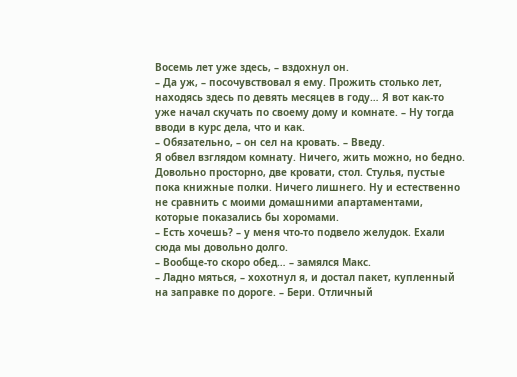Восемь лет уже здесь, – вздохнул он.
– Да уж, – посочувствовал я ему. Прожить столько лет, находясь здесь по девять месяцев в году… Я вот как-то уже начал скучать по своему дому и комнате. – Ну тогда вводи в курс дела, что и как.
– Обязательно, – он сел на кровать. – Введу.
Я обвел взглядом комнату. Ничего, жить можно, но бедно. Довольно просторно, две кровати, стол. Стулья, пустые пока книжные полки. Ничего лишнего. Ну и естественно не сравнить с моими домашними апартаментами, которые показались бы хоромами.
– Есть хочешь? – у меня что-то подвело желудок. Ехали сюда мы довольно долго.
– Вообще-то скоро обед… – замялся Макс.
– Ладно мяться, – хохотнул я, и достал пакет, купленный на заправке по дороге. – Бери. Отличный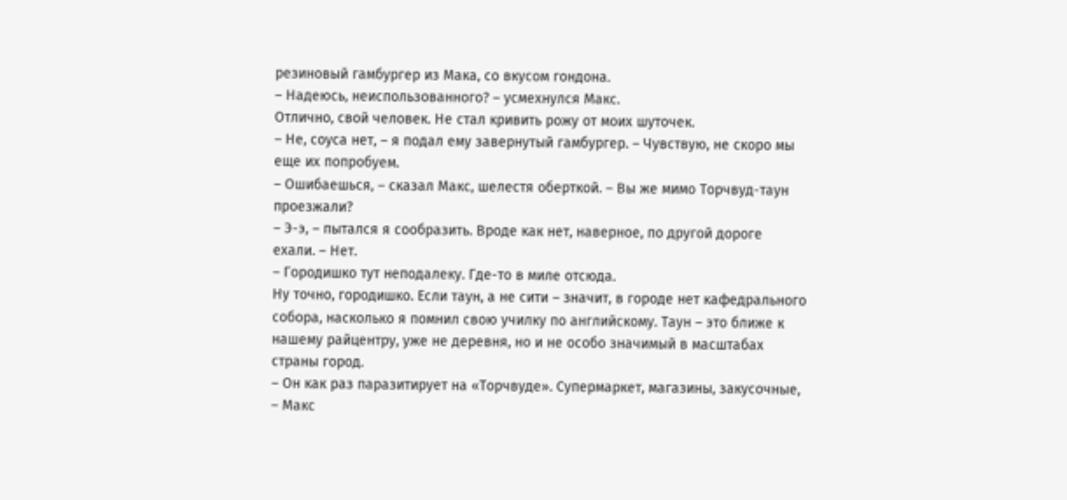резиновый гамбургер из Мака, со вкусом гондона.
– Надеюсь, неиспользованного? – усмехнулся Макс.
Отлично, свой человек. Не стал кривить рожу от моих шуточек.
– Не, соуса нет, – я подал ему завернутый гамбургер. – Чувствую, не скоро мы еще их попробуем.
– Ошибаешься, – сказал Макс, шелестя оберткой. – Вы же мимо Торчвуд-таун проезжали?
– Э-э, – пытался я сообразить. Вроде как нет, наверное, по другой дороге ехали. – Нет.
– Городишко тут неподалеку. Где-то в миле отсюда.
Ну точно, городишко. Если таун, а не сити – значит, в городе нет кафедрального собора, насколько я помнил свою училку по английскому. Таун – это ближе к нашему райцентру, уже не деревня, но и не особо значимый в масштабах страны город.
– Он как раз паразитирует на «Торчвуде». Супермаркет, магазины, закусочные, – Макс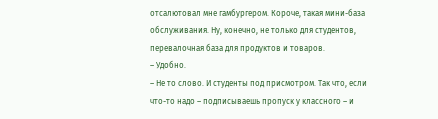отсалютовал мне гамбургером. Короче, такая мини-база обслуживания. Ну, конечно, не только для студентов, перевалочная база для продуктов и товаров.
– Удобно.
– Не то слово. И студенты под присмотром. Так что, если что-то надо – подписываешь пропуск у классного – и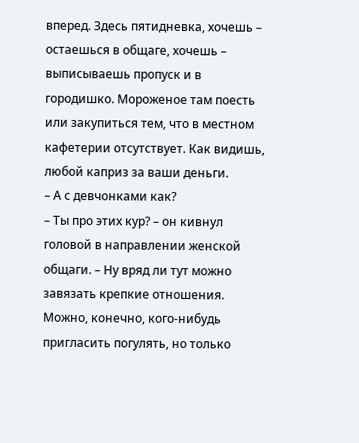вперед. Здесь пятидневка, хочешь – остаешься в общаге, хочешь – выписываешь пропуск и в городишко. Мороженое там поесть или закупиться тем, что в местном кафетерии отсутствует. Как видишь, любой каприз за ваши деньги.
– А с девчонками как?
– Ты про этих кур? – он кивнул головой в направлении женской общаги. – Ну вряд ли тут можно завязать крепкие отношения. Можно, конечно, кого-нибудь пригласить погулять, но только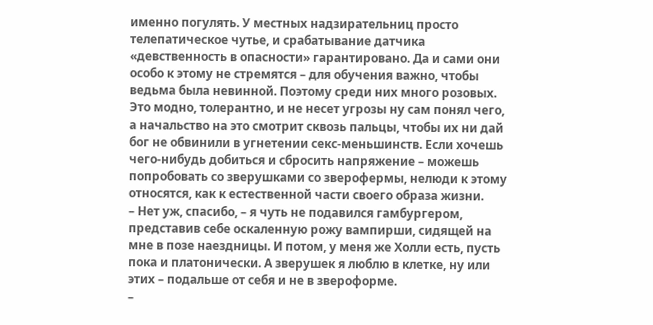именно погулять. У местных надзирательниц просто телепатическое чутье, и срабатывание датчика «девственность в опасности» гарантировано. Да и сами они особо к этому не стремятся – для обучения важно, чтобы ведьма была невинной. Поэтому среди них много розовых. Это модно, толерантно, и не несет угрозы ну сам понял чего, а начальство на это смотрит сквозь пальцы, чтобы их ни дай бог не обвинили в угнетении секс-меньшинств. Если хочешь чего-нибудь добиться и сбросить напряжение – можешь попробовать со зверушками со зверофермы, нелюди к этому относятся, как к естественной части своего образа жизни.
– Нет уж, спасибо, – я чуть не подавился гамбургером, представив себе оскаленную рожу вампирши, сидящей на мне в позе наездницы. И потом, у меня же Холли есть, пусть пока и платонически. А зверушек я люблю в клетке, ну или этих – подальше от себя и не в звероформе.
–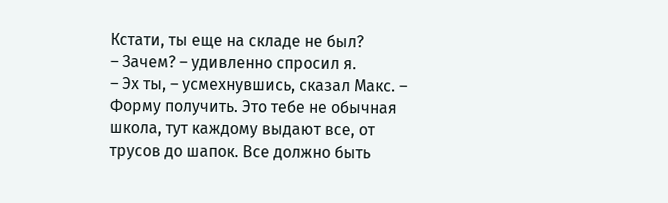Кстати, ты еще на складе не был?
– Зачем? – удивленно спросил я.
– Эх ты, – усмехнувшись, сказал Макс. – Форму получить. Это тебе не обычная школа, тут каждому выдают все, от трусов до шапок. Все должно быть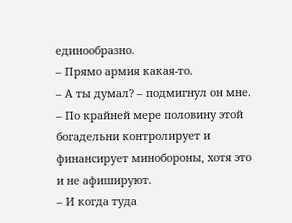единообразно.
– Прямо армия какая-то.
– А ты думал? – подмигнул он мне. – По крайней мере половину этой богадельни контролирует и финансирует минобороны, хотя это и не афишируют.
– И когда туда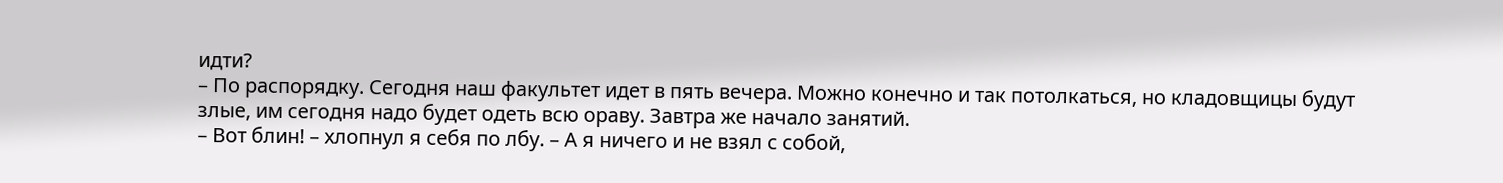идти?
– По распорядку. Сегодня наш факультет идет в пять вечера. Можно конечно и так потолкаться, но кладовщицы будут злые, им сегодня надо будет одеть всю ораву. Завтра же начало занятий.
– Вот блин! – хлопнул я себя по лбу. – А я ничего и не взял с собой,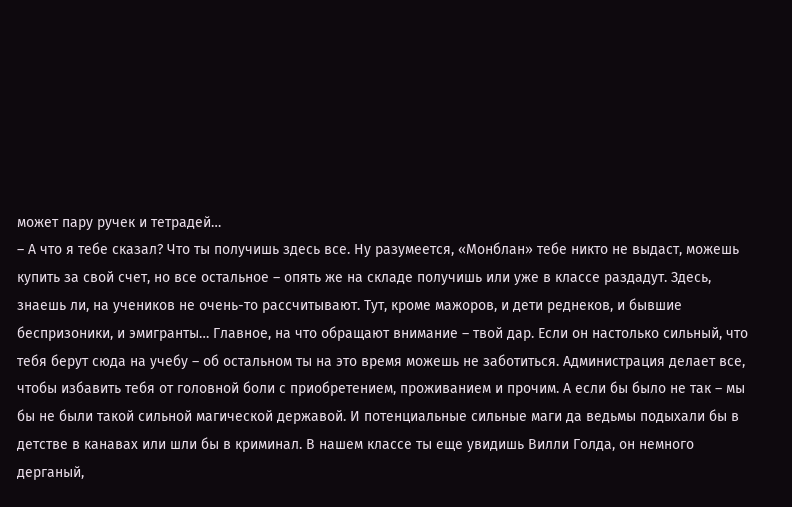может пару ручек и тетрадей…
– А что я тебе сказал? Что ты получишь здесь все. Ну разумеется, «Монблан» тебе никто не выдаст, можешь купить за свой счет, но все остальное – опять же на складе получишь или уже в классе раздадут. Здесь, знаешь ли, на учеников не очень-то рассчитывают. Тут, кроме мажоров, и дети реднеков, и бывшие беспризоники, и эмигранты… Главное, на что обращают внимание – твой дар. Если он настолько сильный, что тебя берут сюда на учебу – об остальном ты на это время можешь не заботиться. Администрация делает все, чтобы избавить тебя от головной боли с приобретением, проживанием и прочим. А если бы было не так – мы бы не были такой сильной магической державой. И потенциальные сильные маги да ведьмы подыхали бы в детстве в канавах или шли бы в криминал. В нашем классе ты еще увидишь Вилли Голда, он немного дерганый,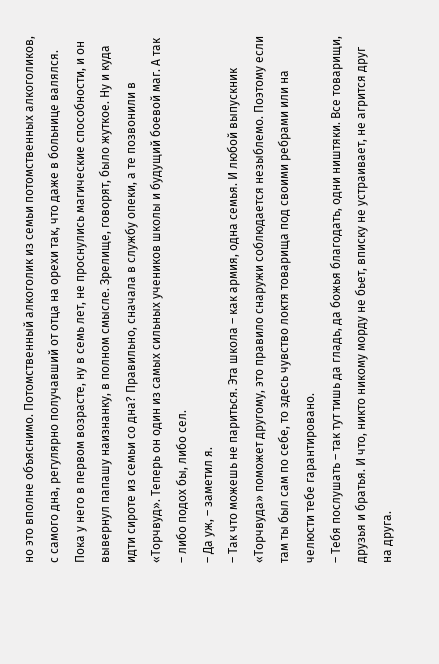но это вполне объяснимо. Потомственный алкоголик из семьи потомственных алкоголиков, с самого дна, регулярно получавший от отца на орехи так, что даже в больнице валялся. Пока у него в первом возрасте, ну в семь лет, не проснулись магические способности, и он вывернул папашу наизнанку, в полном смысле. Зрелище, говорят, было жуткое. Ну и куда идти сироте из семьи со дна? Правильно, сначала в службу опеки, а те позвонили в «Торчвуд». Теперь он один из самых сильных учеников школы и будущий боевой маг. А так – либо подох бы, либо сел.
– Да уж, – заметил я.
– Так что можешь не париться. Эта школа – как армия, одна семья. И любой выпускник «Торчвуда» поможет другому, это правило снаружи соблюдается незыблемо. Поэтому если там ты был сам по себе, то здесь чувство локтя товарища под своими ребрами или на челюсти тебе гарантировано.
– Тебя послушать – так тут тишь да гладь, да божья благодать, одни ништяки. Все товарищи, друзья и братья. И что, никто никому морду не бьет, вписку не устраивает, не агрится друг на друга.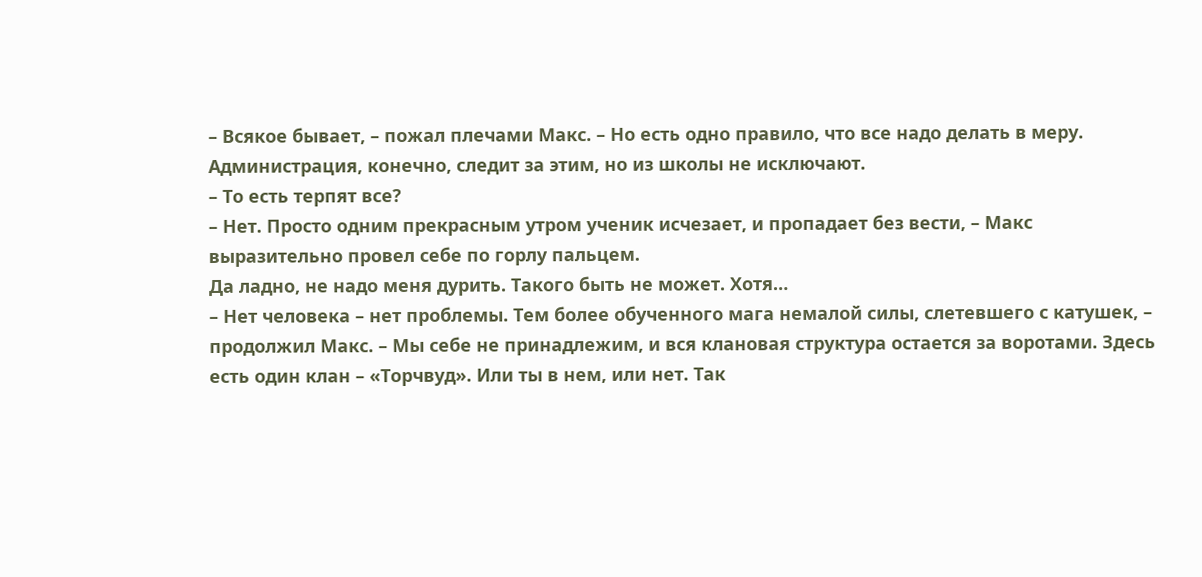– Всякое бывает, – пожал плечами Макс. – Но есть одно правило, что все надо делать в меру. Администрация, конечно, следит за этим, но из школы не исключают.
– То есть терпят все?
– Нет. Просто одним прекрасным утром ученик исчезает, и пропадает без вести, – Макс выразительно провел себе по горлу пальцем.
Да ладно, не надо меня дурить. Такого быть не может. Хотя…
– Нет человека – нет проблемы. Тем более обученного мага немалой силы, слетевшего с катушек, – продолжил Макс. – Мы себе не принадлежим, и вся клановая структура остается за воротами. Здесь есть один клан – «Торчвуд». Или ты в нем, или нет. Так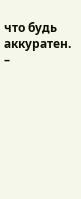что будь аккуратен.
–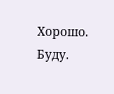Хорошо. Буду.